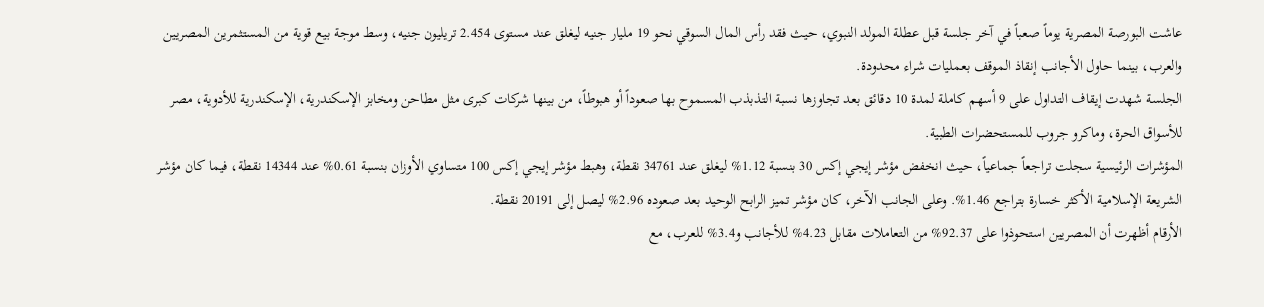عاشت البورصة المصرية يوماً صعباً في آخر جلسة قبل عطلة المولد النبوي، حيث فقد رأس المال السوقي نحو 19 مليار جنيه ليغلق عند مستوى 2.454 تريليون جنيه، وسط موجة بيع قوية من المستثمرين المصريين والعرب، بينما حاول الأجانب إنقاذ الموقف بعمليات شراء محدودة.
الجلسة شهدت إيقاف التداول على 9 أسهم كاملة لمدة 10 دقائق بعد تجاوزها نسبة التذبذب المسموح بها صعوداً أو هبوطاً، من بينها شركات كبرى مثل مطاحن ومخابز الإسكندرية، الإسكندرية للأدوية، مصر للأسواق الحرة، وماكرو جروب للمستحضرات الطبية.
المؤشرات الرئيسية سجلت تراجعاً جماعياً، حيث انخفض مؤشر إيجي إكس 30 بنسبة 1.12% ليغلق عند 34761 نقطة، وهبط مؤشر إيجي إكس 100 متساوي الأوزان بنسبة 0.61% عند 14344 نقطة، فيما كان مؤشر الشريعة الإسلامية الأكثر خسارة بتراجع 1.46%. وعلى الجانب الآخر، كان مؤشر تميز الرابح الوحيد بعد صعوده 2.96% ليصل إلى 20191 نقطة.
الأرقام أظهرت أن المصريين استحوذوا على 92.37% من التعاملات مقابل 4.23% للأجانب و3.4% للعرب، مع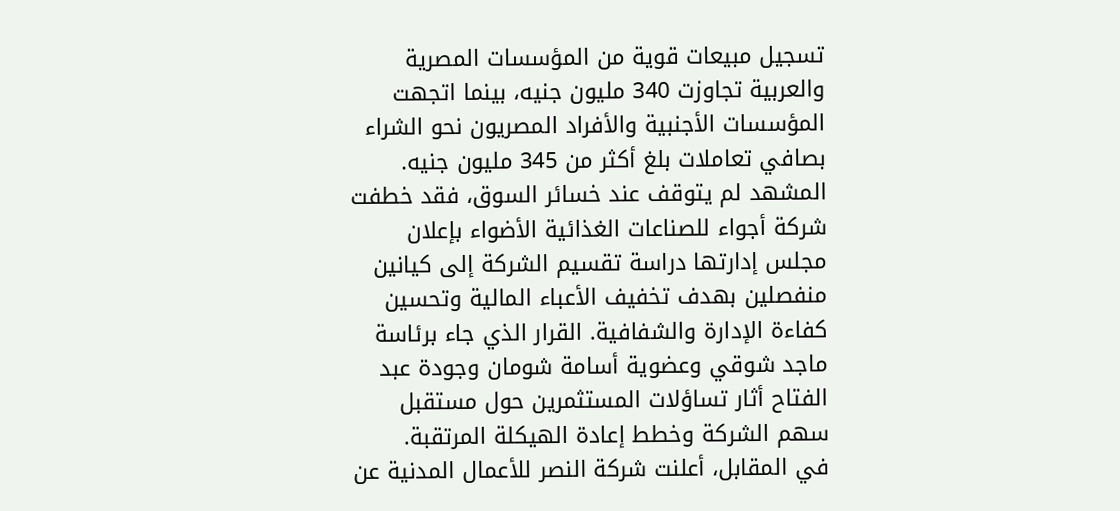تسجيل مبيعات قوية من المؤسسات المصرية والعربية تجاوزت 340 مليون جنيه، بينما اتجهت المؤسسات الأجنبية والأفراد المصريون نحو الشراء بصافي تعاملات بلغ أكثر من 345 مليون جنيه.
المشهد لم يتوقف عند خسائر السوق، فقد خطفت شركة أجواء للصناعات الغذائية الأضواء بإعلان مجلس إدارتها دراسة تقسيم الشركة إلى كيانين منفصلين بهدف تخفيف الأعباء المالية وتحسين كفاءة الإدارة والشفافية. القرار الذي جاء برئاسة ماجد شوقي وعضوية أسامة شومان وجودة عبد الفتاح أثار تساؤلات المستثمرين حول مستقبل سهم الشركة وخطط إعادة الهيكلة المرتقبة.
في المقابل، أعلنت شركة النصر للأعمال المدنية عن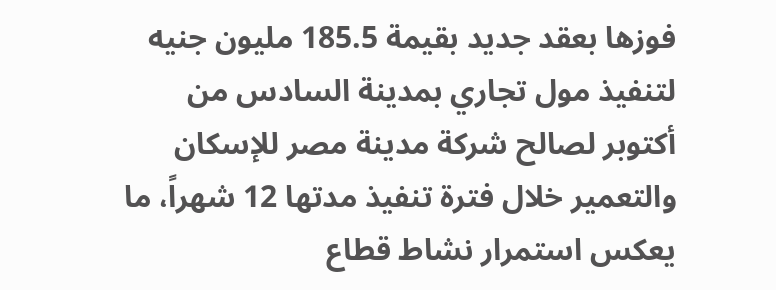فوزها بعقد جديد بقيمة 185.5 مليون جنيه لتنفيذ مول تجاري بمدينة السادس من أكتوبر لصالح شركة مدينة مصر للإسكان والتعمير خلال فترة تنفيذ مدتها 12 شهراً، ما يعكس استمرار نشاط قطاع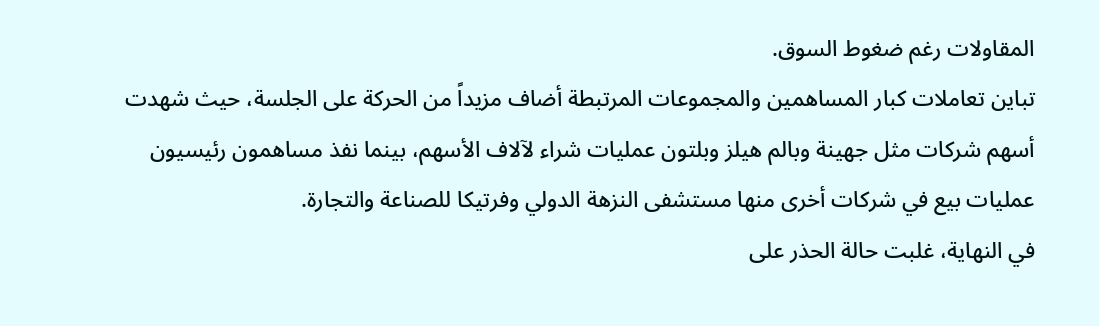المقاولات رغم ضغوط السوق.
تباين تعاملات كبار المساهمين والمجموعات المرتبطة أضاف مزيداً من الحركة على الجلسة، حيث شهدت أسهم شركات مثل جهينة وبالم هيلز وبلتون عمليات شراء لآلاف الأسهم، بينما نفذ مساهمون رئيسيون عمليات بيع في شركات أخرى منها مستشفى النزهة الدولي وفرتيكا للصناعة والتجارة.
في النهاية، غلبت حالة الحذر على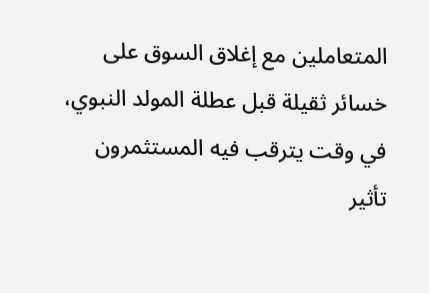المتعاملين مع إغلاق السوق على خسائر ثقيلة قبل عطلة المولد النبوي، في وقت يترقب فيه المستثمرون تأثير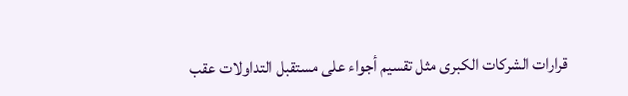قرارات الشركات الكبرى مثل تقسيم أجواء على مستقبل التداولات عقب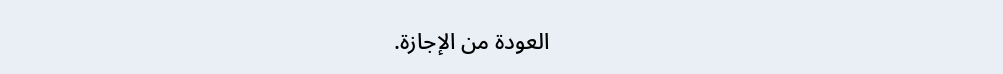العودة من الإجازة.